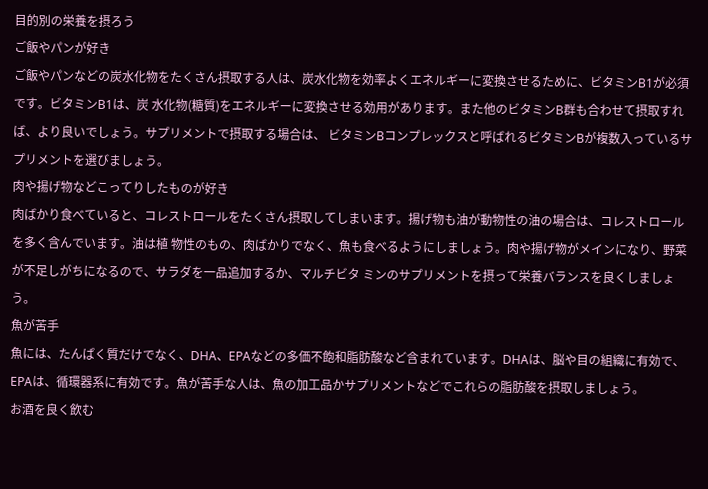目的別の栄養を摂ろう
ご飯やパンが好き
ご飯やパンなどの炭水化物をたくさん摂取する人は、炭水化物を効率よくエネルギーに変換させるために、ビタミンB1が必須です。ビタミンB1は、炭 水化物(糖質)をエネルギーに変換させる効用があります。また他のビタミンB群も合わせて摂取すれば、より良いでしょう。サプリメントで摂取する場合は、 ビタミンBコンプレックスと呼ばれるビタミンBが複数入っているサプリメントを選びましょう。
肉や揚げ物などこってりしたものが好き
肉ばかり食べていると、コレストロールをたくさん摂取してしまいます。揚げ物も油が動物性の油の場合は、コレストロールを多く含んでいます。油は植 物性のもの、肉ばかりでなく、魚も食べるようにしましょう。肉や揚げ物がメインになり、野菜が不足しがちになるので、サラダを一品追加するか、マルチビタ ミンのサプリメントを摂って栄養バランスを良くしましょう。
魚が苦手
魚には、たんぱく質だけでなく、DHA、EPAなどの多価不飽和脂肪酸など含まれています。DHAは、脳や目の組織に有効で、EPAは、循環器系に有効です。魚が苦手な人は、魚の加工品かサプリメントなどでこれらの脂肪酸を摂取しましょう。
お酒を良く飲む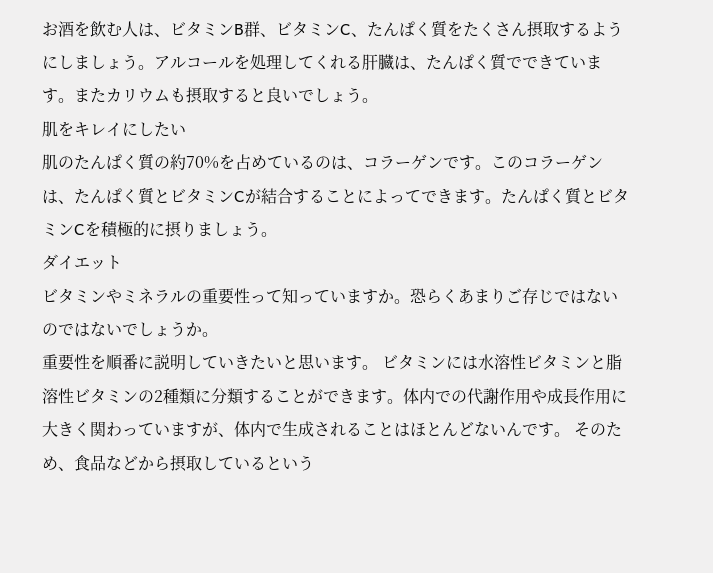お酒を飲む人は、ビタミンB群、ビタミンC、たんぱく質をたくさん摂取するようにしましょう。アルコールを処理してくれる肝臓は、たんぱく質でできています。またカリウムも摂取すると良いでしょう。
肌をキレイにしたい
肌のたんぱく質の約70%を占めているのは、コラーゲンです。このコラーゲンは、たんぱく質とビタミンCが結合することによってできます。たんぱく質とビタミンCを積極的に摂りましょう。
ダイエット
ビタミンやミネラルの重要性って知っていますか。恐らくあまりご存じではないのではないでしょうか。
重要性を順番に説明していきたいと思います。 ビタミンには水溶性ビタミンと脂溶性ビタミンの2種類に分類することができます。体内での代謝作用や成長作用に大きく関わっていますが、体内で生成されることはほとんどないんです。 そのため、食品などから摂取しているという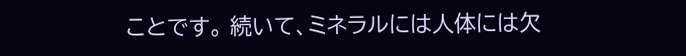ことです。 続いて、ミネラルには人体には欠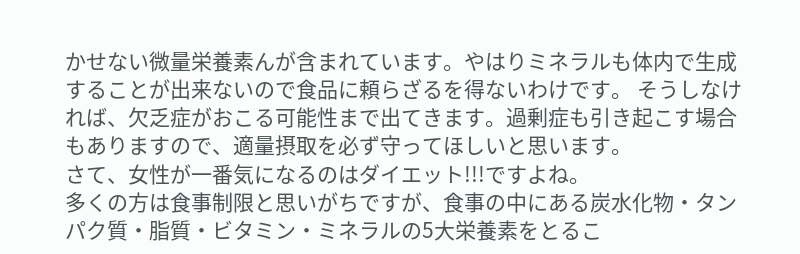かせない微量栄養素んが含まれています。やはりミネラルも体内で生成することが出来ないので食品に頼らざるを得ないわけです。 そうしなければ、欠乏症がおこる可能性まで出てきます。過剰症も引き起こす場合もありますので、適量摂取を必ず守ってほしいと思います。
さて、女性が一番気になるのはダイエット!!!ですよね。
多くの方は食事制限と思いがちですが、食事の中にある炭水化物・タンパク質・脂質・ビタミン・ミネラルの5大栄養素をとるこ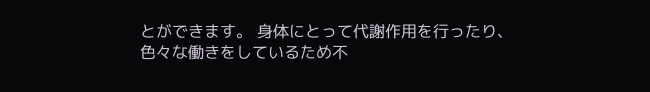とができます。 身体にとって代謝作用を行ったり、色々な働きをしているため不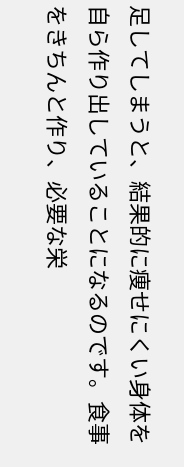足してしまうと、結果的に痩せにくい身体を自ら作り出していることになるのです。食事をきちんと作り、必要な栄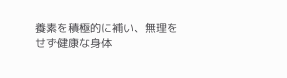養素を積極的に補い、無理をせず健康な身体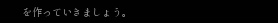を作っていきましょう。